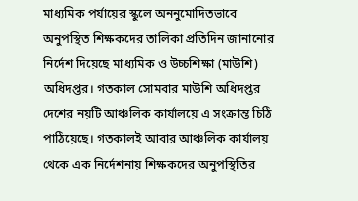মাধ্যমিক পর্যায়ের স্কুলে অননুমোদিতভাবে অনুপস্থিত শিক্ষকদের তালিকা প্রতিদিন জানানোর নির্দেশ দিয়েছে মাধ্যমিক ও উচ্চশিক্ষা (মাউশি) অধিদপ্তর। গতকাল সোমবার মাউশি অধিদপ্তর দেশের নয়টি আঞ্চলিক কার্যালয়ে এ সংক্রান্ত চিঠি পাঠিয়েছে। গতকালই আবার আঞ্চলিক কার্যালয় থেকে এক নির্দেশনায় শিক্ষকদের অনুপস্থিতির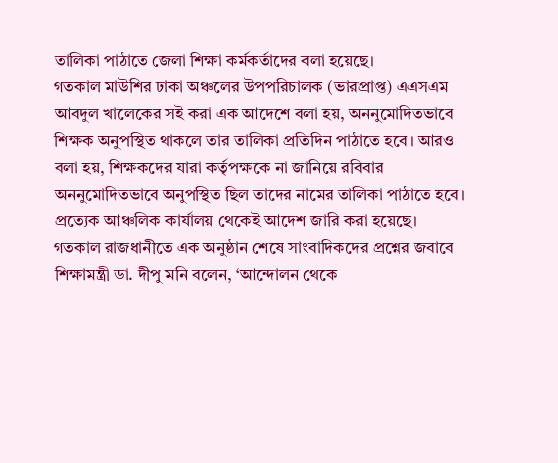তালিকা পাঠাতে জেলা শিক্ষা কর্মকর্তাদের বলা হয়েছে।
গতকাল মাউশির ঢাকা অঞ্চলের উপপরিচালক (ভারপ্রাপ্ত) এএসএম আবদুল খালেকের সই করা এক আদেশে বলা হয়, অননুমোদিতভাবে শিক্ষক অনুপস্থিত থাকলে তার তালিকা প্রতিদিন পাঠাতে হবে। আরও বলা হয়, শিক্ষকদের যারা কর্তৃপক্ষকে না জানিয়ে রবিবার অননুমোদিতভাবে অনুপস্থিত ছিল তাদের নামের তালিকা পাঠাতে হবে। প্রত্যেক আঞ্চলিক কার্যালয় থেকেই আদেশ জারি করা হয়েছে। গতকাল রাজধানীতে এক অনুষ্ঠান শেষে সাংবাদিকদের প্রশ্নের জবাবে শিক্ষামন্ত্রী ডা. দীপু মনি বলেন, ‘আন্দোলন থেকে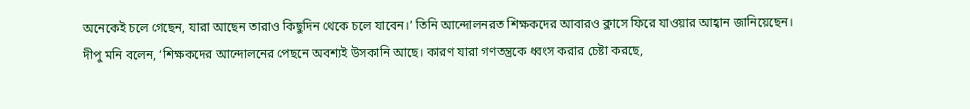অনেকেই চলে গেছেন, যারা আছেন তারাও কিছুদিন থেকে চলে যাবেন।’ তিনি আন্দোলনরত শিক্ষকদের আবারও ক্লাসে ফিরে যাওয়ার আহ্বান জানিয়েছেন।
দীপু মনি বলেন, ‘শিক্ষকদের আন্দোলনের পেছনে অবশ্যই উসকানি আছে। কারণ যারা গণতন্ত্রকে ধ্বংস করার চেষ্টা করছে,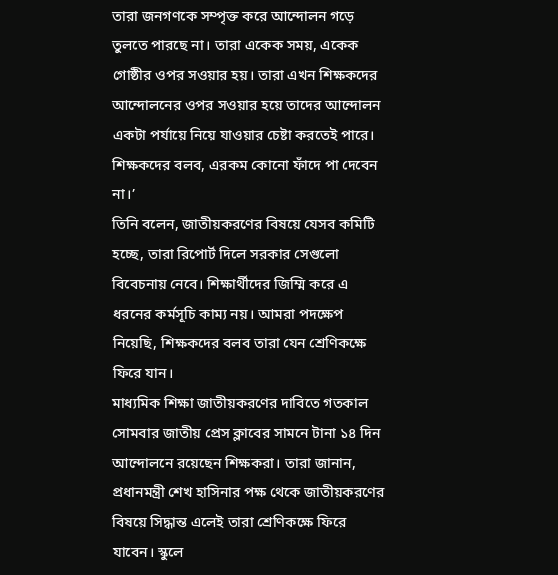তারা জনগণকে সম্পৃক্ত করে আন্দোলন গড়ে তুলতে পারছে না। তারা একেক সময়, একেক গোষ্ঠীর ওপর সওয়ার হয়। তারা এখন শিক্ষকদের আন্দোলনের ওপর সওয়ার হয়ে তাদের আন্দোলন একটা পর্যায়ে নিয়ে যাওয়ার চেষ্টা করতেই পারে। শিক্ষকদের বলব, এরকম কোনো ফাঁদে পা দেবেন না।’
তিনি বলেন, জাতীয়করণের বিষয়ে যেসব কমিটি হচ্ছে, তারা রিপোর্ট দিলে সরকার সেগুলো বিবেচনায় নেবে। শিক্ষার্থীদের জিম্মি করে এ ধরনের কর্মসূচি কাম্য নয়। আমরা পদক্ষেপ নিয়েছি, শিক্ষকদের বলব তারা যেন শ্রেণিকক্ষে ফিরে যান।
মাধ্যমিক শিক্ষা জাতীয়করণের দাবিতে গতকাল সোমবার জাতীয় প্রেস ক্লাবের সামনে টানা ১৪ দিন আন্দোলনে রয়েছেন শিক্ষকরা। তারা জানান, প্রধানমন্ত্রী শেখ হাসিনার পক্ষ থেকে জাতীয়করণের বিষয়ে সিদ্ধান্ত এলেই তারা শ্রেণিকক্ষে ফিরে যাবেন। স্কুলে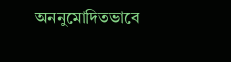অননুমোদিতভাবে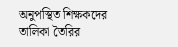অনুপস্থিত শিক্ষকদের তালিকা তৈরির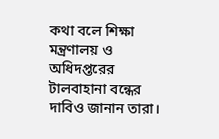কথা বলে শিক্ষা মন্ত্রণালয় ও অধিদপ্তরের টালবাহানা বন্ধের দাবিও জানান তারা।